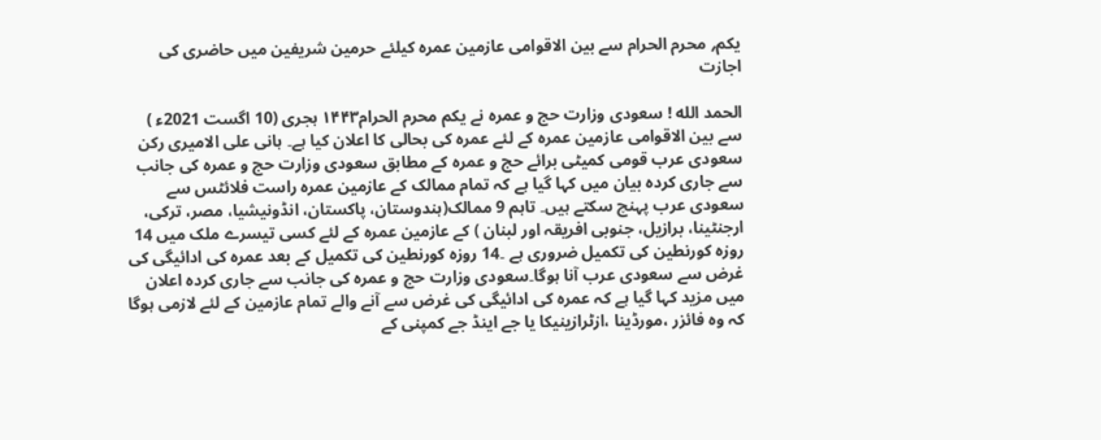یکم؍ محرم الحرام سے بین الاقوامی عازمین عمرہ کیلئے حرمین شریفین میں حاضری کی اجازت

الحمد الله ! سعودی وزارت حج و عمرہ نے یکم محرم الحرام۱۴۴۳ ہجری (10 اگست 2021ء ) سے بین الاقوامی عازمین عمرہ کے لئے عمرہ کی بحالی کا اعلان کیا ہے۔ ہانی علی الامیری رکن سعودی عرب قومی کمیٹی برائے حج و عمرہ کے مطابق سعودی وزارت حج و عمرہ کی جانب سے جاری کردہ بیان میں کہا گیا ہے کہ تمام ممالک کے عازمین عمرہ راست فلائٹس سے سعودی عرب پہنچ سکتے ہیں۔ تاہم 9 ممالک(ہندوستان، پاکستان، انڈونیشیا، مصر، ترکی، ارجنٹینا، برازیل، جنوبی افریقہ اور لبنان ) کے عازمین عمرہ کے لئے کسی تیسرے ملک میں 14 روزہ کورنطین کی تکمیل ضروری ہے ۔14 روزہ کورنطین کی تکمیل کے بعد عمرہ کی ادائیگی کی غرض سے سعودی عرب آنا ہوگا۔سعودی وزارت حج و عمرہ کی جانب سے جاری کردہ اعلان میں مزید کہا گیا ہے کہ عمرہ کی ادائیگی کی غرض سے آنے والے تمام عازمین کے لئے لازمی ہوگا کہ وہ فائزر ،مورڈینا ،ازٹرازینیکا یا جے اینڈ جے کمپنی کے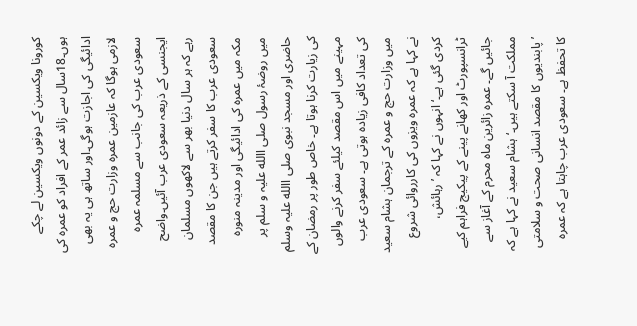کورونا ویکسین کے دونوں ویکسین لے چکے ہوں۔18سال سے زائد عمر کے افراد کو عمرہ کی ادائیگی کی اجازت ہوگی۔اور ساتھ ہی یہ بھی لازمی ہوگا کہ عازمین عمرہ وزارت حج و عمرہ سعودی عرب کی جانب سے مسلمہ عمرہ ایجنسی کے ذریعہ سعودی عرب آئیں۔واضح رہے کہ ہر سال دنیا بھر سے لاکھوں مسلمان سعودی عرب کا سفر کرتے ہیں جن کا مقصد مکہ میں عمرہ کی ادائیگی اور مدینہ منورہ میں روضۂ رسول صلی االله علیہ و سلم پر حاضری اور مسجد نبوی صلی االله علیہ وسلم کی زیارت کرنا ہوتا ہے۔ خاص طور پر رمضان کے مہینے میں اس مقصد کیلئے سفر کرنے والوں کی تعداد کافی زیادہ ہوتی ہے۔ سعودی عرب میں وزارت حج و عمرہ کے ترجمان ہشام سعید نے کہا ہے کہ عمرہ ویزوں کی کارروائی شروع کردی گئی ہے۔‘انہوں نے کہا کہ ’رہائش، ٹرانسپورٹ اور کھانے پینے کے پیکیج فراہم کیے جائیں گے۔ عمرہ زائرین ماہ محرم کے آغاز سے مملکت آ سکتے ہیں۔‘ ہشام سعید نے کہا ہے کہ ’پابندیوں کا مقصد انسانی صحت و سلامتی کا تحفظ ہے۔ سعودی عرب چاہتا ہے کہ عمرہ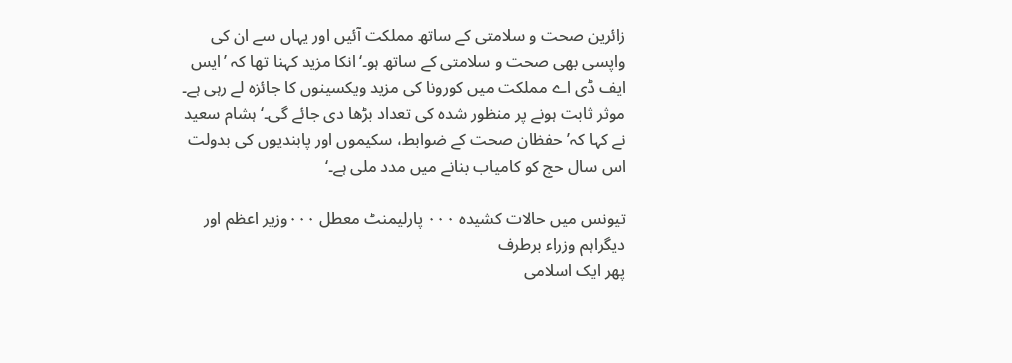زائرین صحت و سلامتی کے ساتھ مملکت آئیں اور یہاں سے ان کی واپسی بھی صحت و سلامتی کے ساتھ ہو۔‘انکا مزید کہنا تھا کہ ’ایس ایف ڈی اے مملکت میں کورونا کی مزید ویکسینوں کا جائزہ لے رہی ہے۔ موثر ثابت ہونے پر منظور شدہ کی تعداد بڑھا دی جائے گی۔‘ہشام سعید نے کہا کہ’ حفظان صحت کے ضوابط، سکیموں اور پابندیوں کی بدولت اس سال حج کو کامیاب بنانے میں مدد ملی ہے۔‘

تیونس میں حالات کشیدہ ۰۰۰ پارلیمنٹ معطل ۰۰۰وزیر اعظم اور دیگراہم وزراء برطرف
پھر ایک اسلامی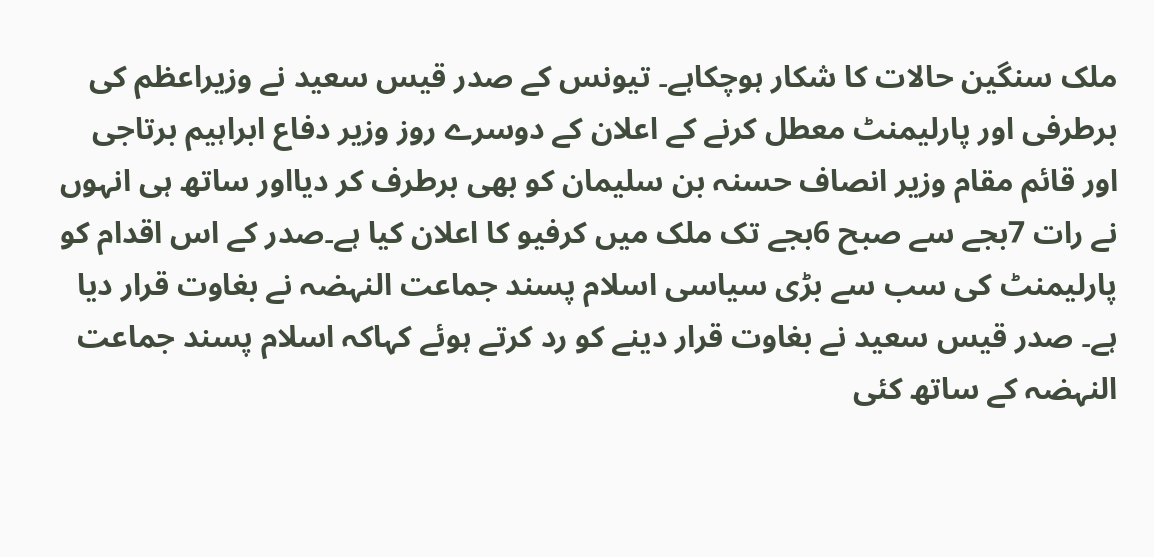ملک سنگین حالات کا شکار ہوچکاہے۔ تیونس کے صدر قیس سعید نے وزیراعظم کی برطرفی اور پارلیمنٹ معطل کرنے کے اعلان کے دوسرے روز وزیر دفاع ابراہیم برتاجی اور قائم مقام وزیر انصاف حسنہ بن سلیمان کو بھی برطرف کر دیااور ساتھ ہی انہوں نے رات 7بجے سے صبح 6بجے تک ملک میں کرفیو کا اعلان کیا ہے۔صدر کے اس اقدام کو پارلیمنٹ کی سب سے بڑی سیاسی اسلام پسند جماعت النہضہ نے بغاوت قرار دیا ہے۔ صدر قیس سعید نے بغاوت قرار دینے کو رد کرتے ہوئے کہاکہ اسلام پسند جماعت النہضہ کے ساتھ کئی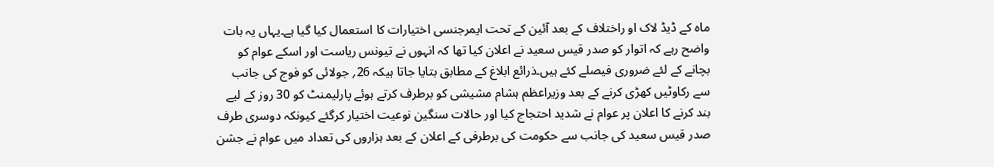ماہ کے ڈیڈ لاک او راختلاف کے بعد آئین کے تحت ایمرجنسی اختیارات کا استعمال کیا گیا ہے۔یہاں یہ بات واضح رہے کہ اتوار کو صدر قیس سعید نے اعلان کیا تھا کہ انہوں نے تیونس ریاست اور اسکے عوام کو بچانے کے لئے ضروری فیصلے کئے ہیں۔ذرائع ابلاغ کے مطابق بتایا جاتا ہیکہ 26؍ جولائی کو فوج کی جانب سے رکاوٹیں کھڑی کرنے کے بعد وزیراعظم ہشام مشیشی کو برطرف کرتے ہوئے پارلیمنٹ کو 30 روز کے لیے بند کرنے کا اعلان پر عوام نے شدید احتجاج کیا اور حالات سنگین نوعیت اختیار کرگئے کیونکہ دوسری طرف صدر قیس سعید کی جانب سے حکومت کی برطرفی کے اعلان کے بعد ہزاروں کی تعداد میں عوام نے جشن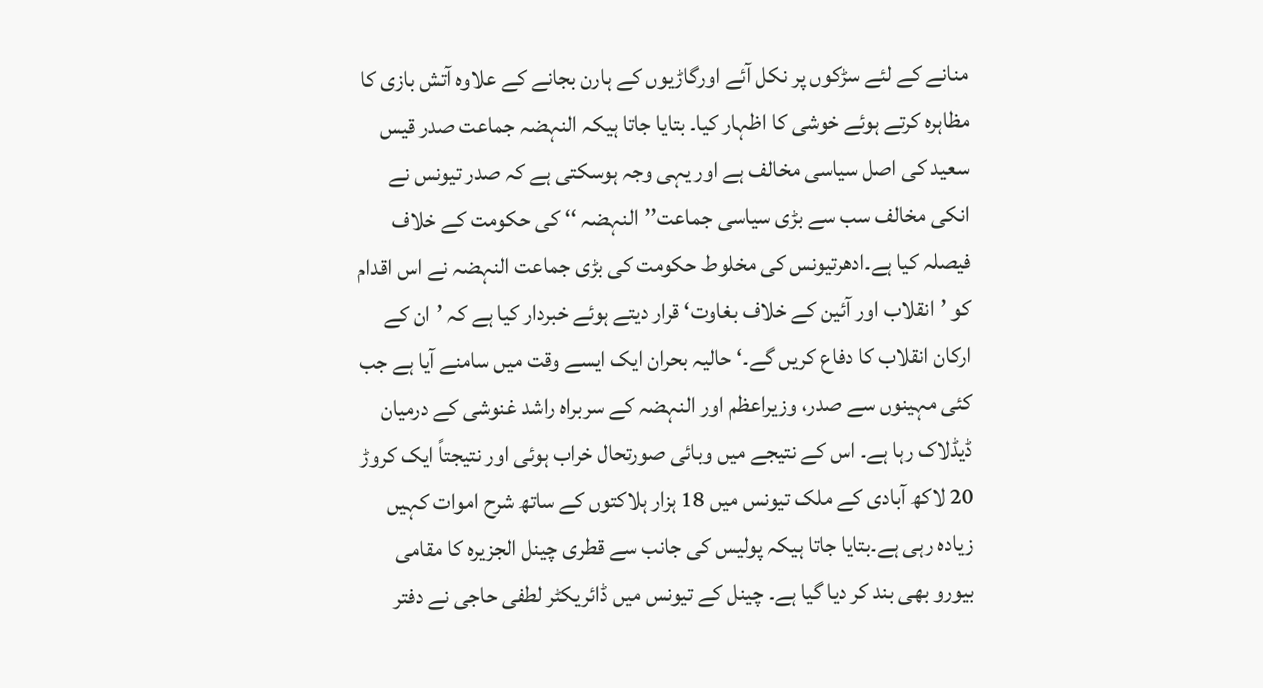منانے کے لئے سڑکوں پر نکل آئے اورگاڑیوں کے ہارن بجانے کے علاوہ آتش بازی کا مظاہرہ کرتے ہوئے خوشی کا اظہار کیا۔ بتایا جاتا ہیکہ النہضہ جماعت صدر قیس سعید کی اصل سیاسی مخالف ہے اور یہی وجہ ہوسکتی ہے کہ صدر تیونس نے انکی مخالف سب سے بڑی سیاسی جماعت’’النہضہ ‘‘ کی حکومت کے خلاف فیصلہ کیا ہے۔ادھرتیونس کی مخلوط حکومت کی بڑی جماعت النہضہ نے اس اقدام کو ’انقلاب اور آئین کے خلاف بغاوت‘ قرار دیتے ہوئے خبردار کیا ہے کہ ’ان کے ارکان انقلاب کا دفاع کریں گے۔‘ حالیہ بحران ایک ایسے وقت میں سامنے آیا ہے جب کئی مہینوں سے صدر، وزیراعظم اور النہضہ کے سربراہ راشد غنوشی کے درمیان ڈیڈلاک رہا ہے۔ اس کے نتیجے میں وبائی صورتحال خراب ہوئی اور نتیجتاً ایک کروڑ 20 لاکھ آبادی کے ملک تیونس میں 18 ہزار ہلاکتوں کے ساتھ شرح اموات کہیں زیادہ رہی ہے۔بتایا جاتا ہیکہ پولیس کی جانب سے قطری چینل الجزیرہ کا مقامی بیورو بھی بند کر دیا گیا ہے۔ چینل کے تیونس میں ڈائریکٹر لطفی حاجی نے دفتر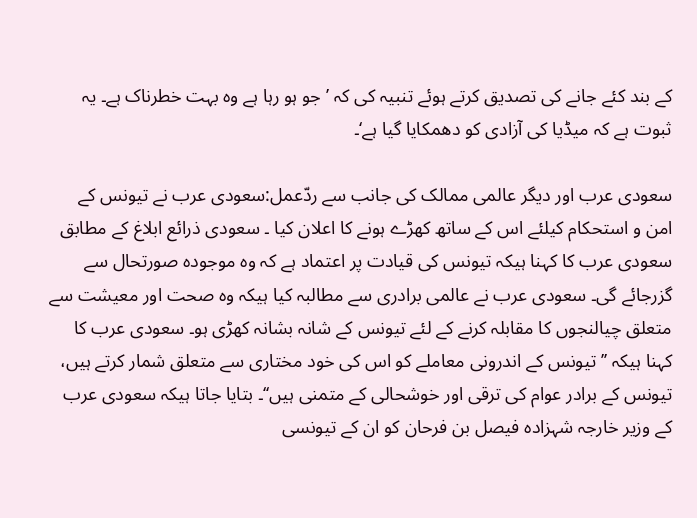کے بند کئے جانے کی تصدیق کرتے ہوئے تنبیہ کی کہ ’جو ہو رہا ہے وہ بہت خطرناک ہے۔ یہ ثبوت ہے کہ میڈیا کی آزادی کو دھمکایا گیا ہے‘۔

سعودی عرب اور دیگر عالمی ممالک کی جانب سے ردّعمل:سعودی عرب نے تیونس کے امن و استحکام کیلئے اس کے ساتھ کھڑے ہونے کا اعلان کیا ۔ سعودی ذرائع ابلاغ کے مطابق سعودی عرب کا کہنا ہیکہ تیونس کی قیادت پر اعتماد ہے کہ وہ موجودہ صورتحال سے گزرجائے گی۔ سعودی عرب نے عالمی برادری سے مطالبہ کیا ہیکہ وہ صحت اور معیشت سے متعلق چیالنجوں کا مقابلہ کرنے کے لئے تیونس کے شانہ بشانہ کھڑی ہو۔ سعودی عرب کا کہنا ہیکہ ’’تیونس کے اندرونی معاملے کو اس کی خود مختاری سے متعلق شمار کرتے ہیں، تیونس کے برادر عوام کی ترقی اور خوشحالی کے متمنی ہیں‘‘۔ بتایا جاتا ہیکہ سعودی عرب کے وزیر خارجہ شہزادہ فیصل بن فرحان کو ان کے تیونسی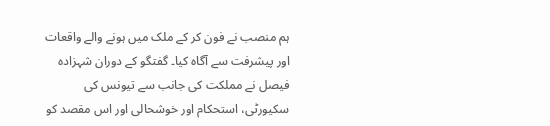ہم منصب نے فون کر کے ملک میں ہونے والے واقعات اور پیشرفت سے آگاہ کیا۔ گفتگو کے دوران شہزادہ فیصل نے مملکت کی جانب سے تیونس کی سکیورٹی، استحکام اور خوشحالی اور اس مقصد کو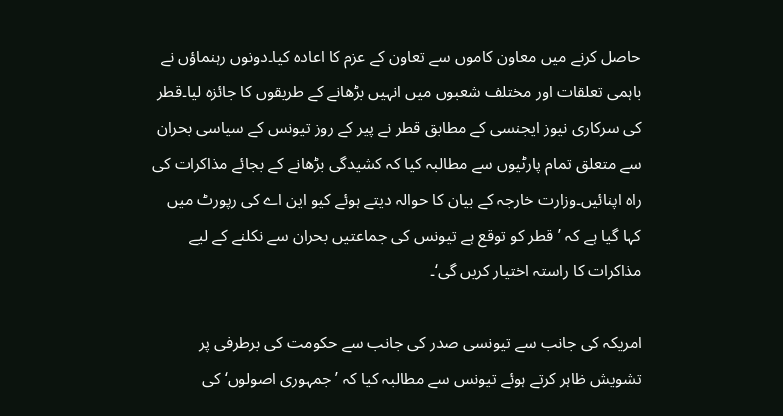حاصل کرنے میں معاون کاموں سے تعاون کے عزم کا اعادہ کیا۔دونوں رہنماؤں نے باہمی تعلقات اور مختلف شعبوں میں انہیں بڑھانے کے طریقوں کا جائزہ لیا۔قطر کی سرکاری نیوز ایجنسی کے مطابق قطر نے پیر کے روز تیونس کے سیاسی بحران سے متعلق تمام پارٹیوں سے مطالبہ کیا کہ کشیدگی بڑھانے کے بجائے مذاکرات کی راہ اپنائیں۔وزارت خارجہ کے بیان کا حوالہ دیتے ہوئے کیو این اے کی رپورٹ میں کہا گیا ہے کہ ’قطر کو توقع ہے تیونس کی جماعتیں بحران سے نکلنے کے لیے مذاکرات کا راستہ اختیار کریں گی‘۔

امریکہ کی جانب سے تیونسی صدر کی جانب سے حکومت کی برطرفی پر تشویش ظاہر کرتے ہوئے تیونس سے مطالبہ کیا کہ ’جمہوری اصولوں‘ کی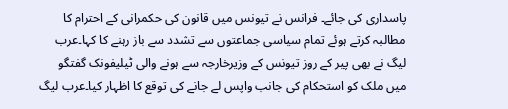پاسداری کی جائے۔ فرانس نے تیونس میں قانون کی حکمرانی کے احترام کا مطالبہ کرتے ہوئے تمام سیاسی جماعتوں سے تشدد سے باز رہنے کا کہا۔عرب لیگ نے بھی پیر کے روز تیونس کے وزیرخارجہ سے ہونے والی ٹیلیفونک گفتگو میں ملک کو استحکام کی جانب واپس لے جانے کی توقع کا اظہار کیا۔عرب لیگ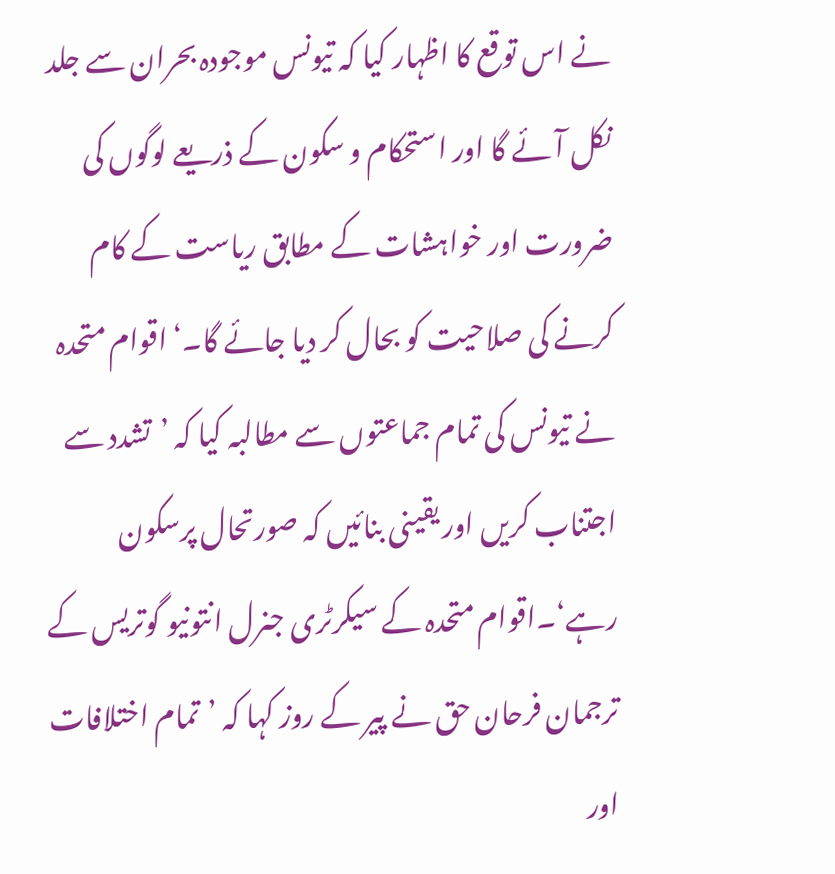نے اس توقع کا اظہار کیا کہ تیونس موجودہ بحران سے جلد نکل آئے گا اور استحکام و سکون کے ذریعے لوگوں کی ضرورت اور خواہشات کے مطابق ریاست کے کام کرنے کی صلاحیت کو بحال کر دیا جائے گا۔‘ اقوام متحدہ نے تیونس کی تمام جماعتوں سے مطالبہ کیا کہ ’تشدد سے اجتناب کریں اور یقینی بنائیں کہ صورتحال پرسکون رہے‘۔اقوام متحدہ کے سیکرٹری جنرل انتونیو گوتریس کے ترجمان فرحان حق نے پیر کے روز کہا کہ ’تمام اختلافات اور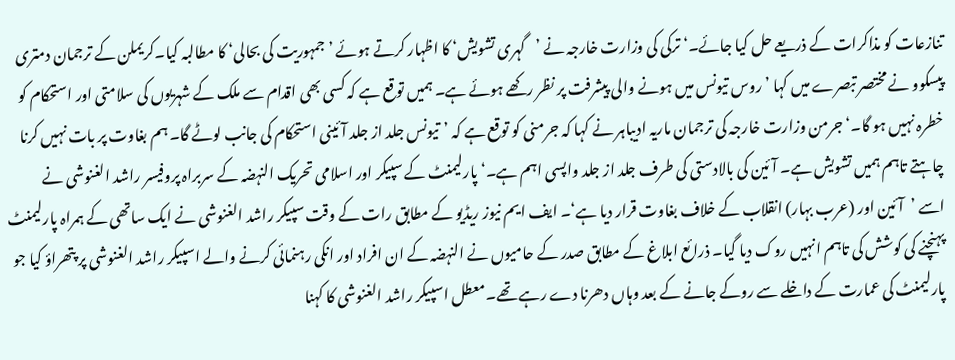تنازعات کو مذاکرات کے ذریعے حل کیا جائے۔‘ ترکی کی وزارت خارجہ نے ’گہری تشویش‘ کا اظہار کرتے ہوئے ’جمہوریت کی بحالی‘ کا مطالبہ کیا۔کریملن کے ترجمان دمتری پیسکوو نے مختصر تبصرے میں کہا ’روس تیونس میں ہونے والی پیشرفت پر نظر رکھے ہوئے ہے۔ ہمیں توقع ہے کہ کسی بھی اقدام سے ملک کے شہریوں کی سلامتی اور استحکام کو خطرہ نہیں ہو گا۔‘ جرمن وزارت خارجہ کی ترجمان ماریہ ادیباہر نے کہا کہ جرمنی کو توقع ہے کہ ’تیونس جلد از جلد آئینی استحکام کی جانب لوٹے گا۔ ہم بغاوت پر بات نہیں کرنا چاہتے تاہم ہمیں تشویش ہے۔ آئین کی بالادستی کی طرف جلد از جلد واپسی اہم ہے۔‘ پارلیمنٹ کے سپیکر اور اسلامی تحریک النہضہ کے سربراہ پروفیسر راشد الغنوشی نے اسے ’آئین اور (عرب بہار) انقلاب کے خلاف بغاوت قرار دیا ہے‘۔ ایف ایم نیوز ریڈیو کے مطابق رات کے وقت سپیکر راشد الغنوشی نے ایک ساتھی کے ہمراہ پارلیمنٹ پہنچنے کی کوشش کی تاہم انہیں روک دیا گیا۔ ذرائع ابلاغ کے مطابق صدر کے حامیوں نے النہضہ کے ان افراد اور انکی رہنمائی کرنے والے اسپیکر راشد الغنوشی پر پتھراؤ کیا جو پارلیمنٹ کی عمارت کے داخلے سے روکے جانے کے بعد وہاں دھرنا دے رہے تھے۔معطل اسپیکر راشد الغنوشی کا کہنا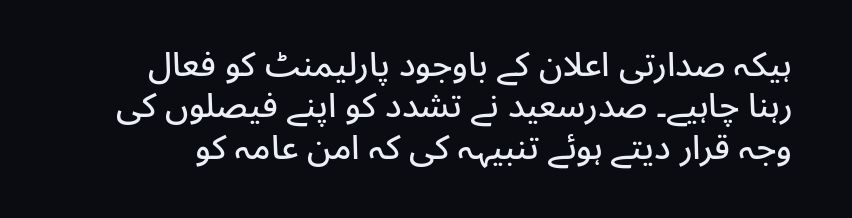ہیکہ صدارتی اعلان کے باوجود پارلیمنٹ کو فعال رہنا چاہیے۔ صدرسعید نے تشدد کو اپنے فیصلوں کی وجہ قرار دیتے ہوئے تنبیہہ کی کہ امن عامہ کو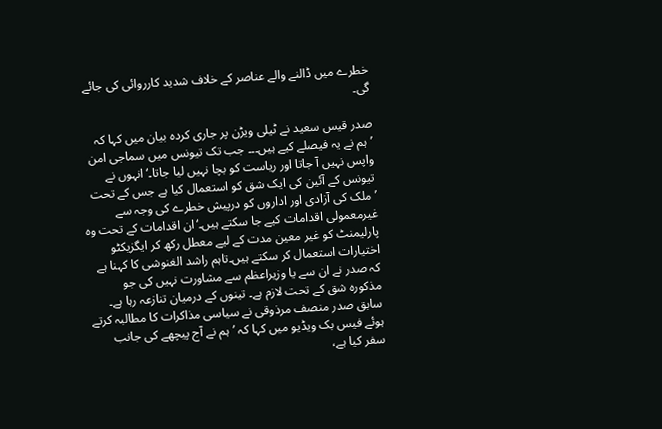خطرے میں ڈالنے والے عناصر کے خلاف شدید کارروائی کی جائے گی۔

صدر قیس سعید نے ٹیلی ویڑن پر جاری کردہ بیان میں کہا کہ ’ہم نے یہ فیصلے کیے ہیں۔۔۔ جب تک تیونس میں سماجی امن واپس نہیں آ جاتا اور ریاست کو بچا نہیں لیا جاتا۔‘ انہوں نے تیونس کے آئین کی ایک شق کو استعمال کیا ہے جس کے تحت ’ملک کی آزادی اور اداروں کو درپیش خطرے کی وجہ سے غیرمعمولی اقدامات کیے جا سکتے ہیں۔‘ان اقدامات کے تحت وہ پارلیمنٹ کو غیر معین مدت کے لیے معطل رکھ کر ایگزیکٹو اختیارات استعمال کر سکتے ہیں۔تاہم راشد الغنوشی کا کہنا ہے کہ صدر نے ان سے یا وزیراعظم سے مشاورت نہیں کی جو مذکورہ شق کے تحت لازم ہے۔ تینوں کے درمیان تنازعہ رہا ہے۔ سابق صدر منصف مرذوقی نے سیاسی مذاکرات کا مطالبہ کرتے ہوئے فیس بک ویڈیو میں کہا کہ ’ہم نے آج پیچھے کی جانب سفر کیا ہے،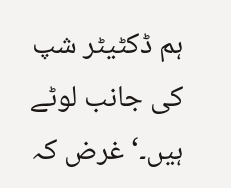ہم ڈکٹیٹر شپ کی جانب لوٹے ہیں۔‘غرض کہ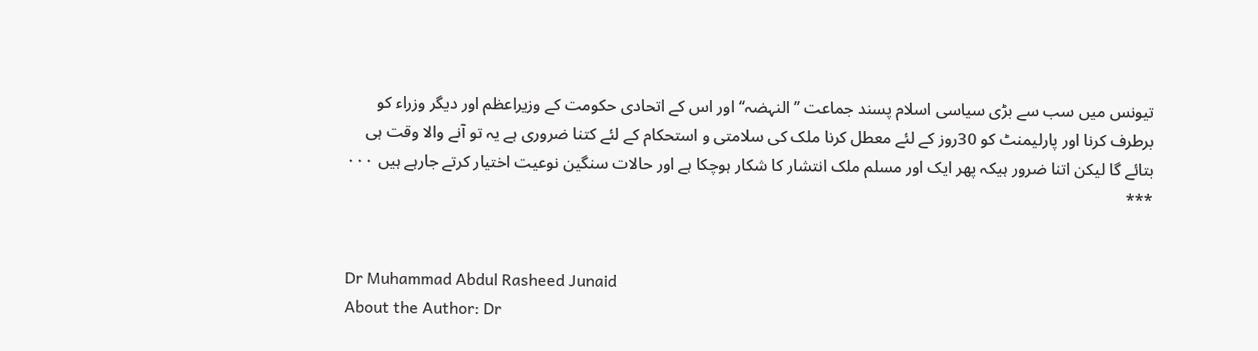تیونس میں سب سے بڑی سیاسی اسلام پسند جماعت ’’النہضہ‘‘ اور اس کے اتحادی حکومت کے وزیراعظم اور دیگر وزراء کو برطرف کرنا اور پارلیمنٹ کو 30روز کے لئے معطل کرنا ملک کی سلامتی و استحکام کے لئے کتنا ضروری ہے یہ تو آنے والا وقت ہی بتائے گا لیکن اتنا ضرور ہیکہ پھر ایک اور مسلم ملک انتشار کا شکار ہوچکا ہے اور حالات سنگین نوعیت اختیار کرتے جارہے ہیں ۰۰۰
***


Dr Muhammad Abdul Rasheed Junaid
About the Author: Dr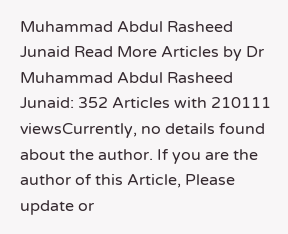Muhammad Abdul Rasheed Junaid Read More Articles by Dr Muhammad Abdul Rasheed Junaid: 352 Articles with 210111 viewsCurrently, no details found about the author. If you are the author of this Article, Please update or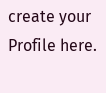create your Profile here.